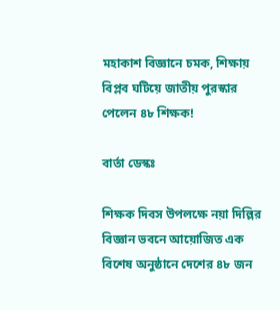মহাকাশ বিজ্ঞানে চমক, শিক্ষায় বিপ্লব ঘটিয়ে জাতীয় পুরস্কার পেলেন ৪৮ শিক্ষক!

বার্তা ডেস্কঃ

শিক্ষক দিবস উপলক্ষে নয়া দিল্লির বিজ্ঞান ভবনে আয়োজিত এক বিশেষ অনুষ্ঠানে দেশের ৪৮ জন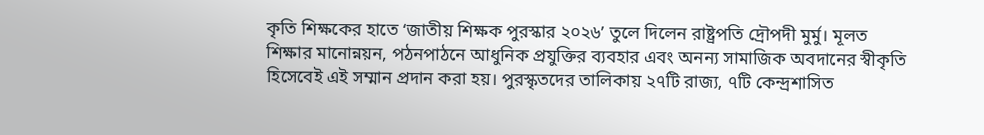কৃতি শিক্ষকের হাতে ‘জাতীয় শিক্ষক পুরস্কার ২০২৬’ তুলে দিলেন রাষ্ট্রপতি দ্রৌপদী মুর্মু। মূলত শিক্ষার মানোন্নয়ন, পঠনপাঠনে আধুনিক প্রযুক্তির ব্যবহার এবং অনন্য সামাজিক অবদানের স্বীকৃতি হিসেবেই এই সম্মান প্রদান করা হয়। পুরস্কৃতদের তালিকায় ২৭টি রাজ্য, ৭টি কেন্দ্রশাসিত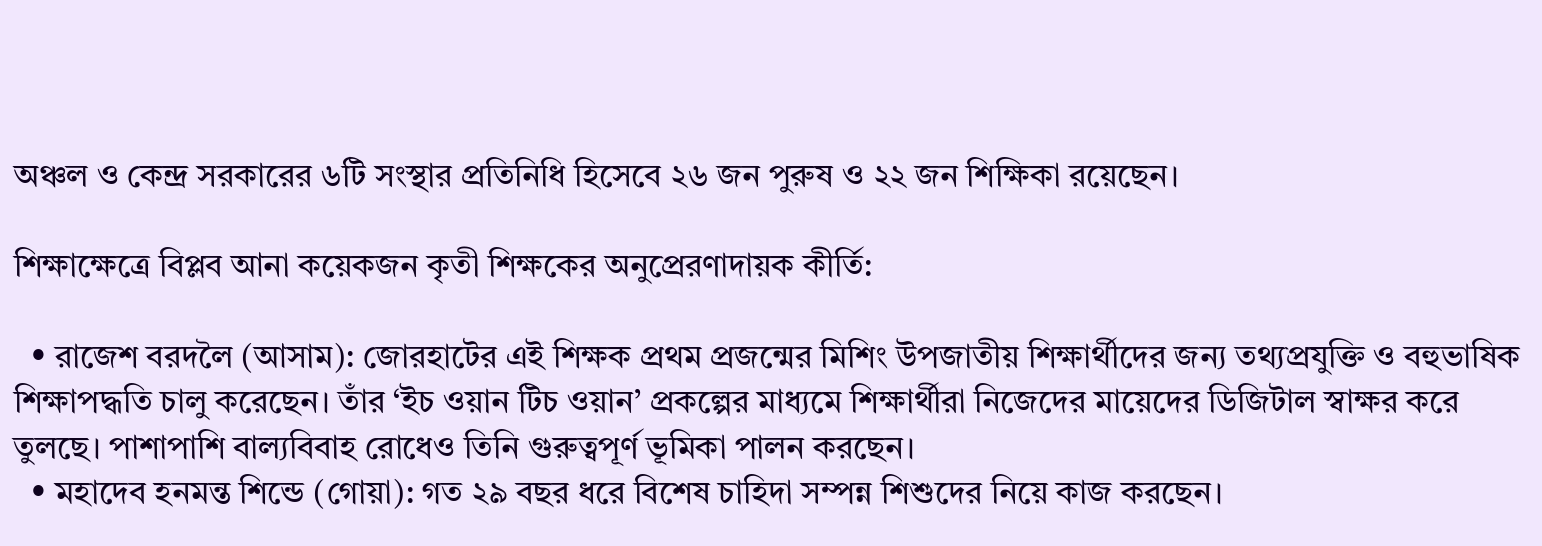অঞ্চল ও কেন্দ্র সরকারের ৬টি সংস্থার প্রতিনিধি হিসেবে ২৬ জন পুরুষ ও ২২ জন শিক্ষিকা রয়েছেন।

শিক্ষাক্ষেত্রে বিপ্লব আনা কয়েকজন কৃতী শিক্ষকের অনুপ্রেরণাদায়ক কীর্তি:

  • রাজেশ বরদলৈ (আসাম): জোরহাটের এই শিক্ষক প্রথম প্রজন্মের মিশিং উপজাতীয় শিক্ষার্থীদের জন্য তথ্যপ্রযুক্তি ও বহুভাষিক শিক্ষাপদ্ধতি চালু করেছেন। তাঁর ‘ইচ ওয়ান টিচ ওয়ান’ প্রকল্পের মাধ্যমে শিক্ষার্থীরা নিজেদের মায়েদের ডিজিটাল স্বাক্ষর করে তুলছে। পাশাপাশি বাল্যবিবাহ রোধেও তিনি গুরুত্বপূর্ণ ভূমিকা পালন করছেন।
  • মহাদেব হনমন্ত শিন্ডে (গোয়া): গত ২৯ বছর ধরে বিশেষ চাহিদা সম্পন্ন শিশুদের নিয়ে কাজ করছেন।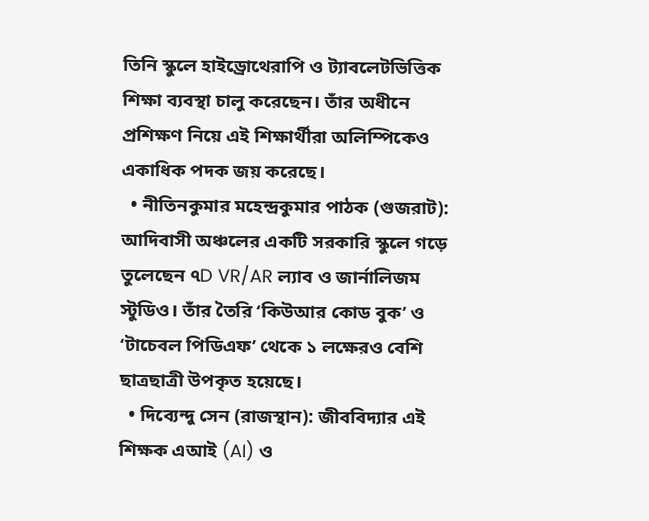তিনি স্কুলে হাইড্রোথেরাপি ও ট্যাবলেটভিত্তিক শিক্ষা ব্যবস্থা চালু করেছেন। তাঁর অধীনে প্রশিক্ষণ নিয়ে এই শিক্ষার্থীরা অলিম্পিকেও একাধিক পদক জয় করেছে।
  • নীতিনকুমার মহেন্দ্রকুমার পাঠক (গুজরাট): আদিবাসী অঞ্চলের একটি সরকারি স্কুলে গড়ে তুলেছেন ৭D VR/AR ল্যাব ও জার্নালিজম স্টুডিও। তাঁর তৈরি ‘কিউআর কোড বুক’ ও ‘টাচেবল পিডিএফ’ থেকে ১ লক্ষেরও বেশি ছাত্রছাত্রী উপকৃত হয়েছে।
  • দিব্যেন্দু সেন (রাজস্থান): জীববিদ্যার এই শিক্ষক এআই (AI) ও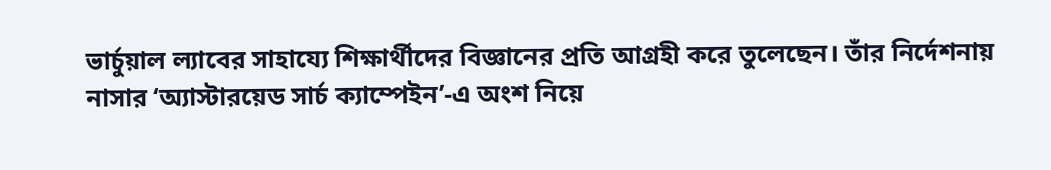ভার্চুয়াল ল্যাবের সাহায্যে শিক্ষার্থীদের বিজ্ঞানের প্রতি আগ্রহী করে তুলেছেন। তাঁর নির্দেশনায় নাসার ‘অ্যাস্টারয়েড সার্চ ক্যাম্পেইন’-এ অংশ নিয়ে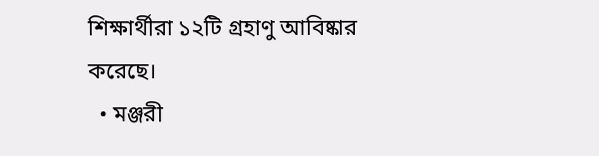শিক্ষার্থীরা ১২টি গ্রহাণু আবিষ্কার করেছে।
  • মঞ্জরী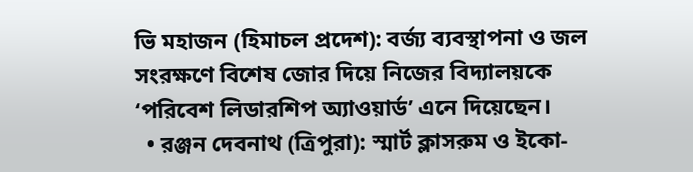ভি মহাজন (হিমাচল প্রদেশ): বর্জ্য ব্যবস্থাপনা ও জল সংরক্ষণে বিশেষ জোর দিয়ে নিজের বিদ্যালয়কে ‘পরিবেশ লিডারশিপ অ্যাওয়ার্ড’ এনে দিয়েছেন।
  • রঞ্জন দেবনাথ (ত্রিপুরা): স্মার্ট ক্লাসরুম ও ইকো-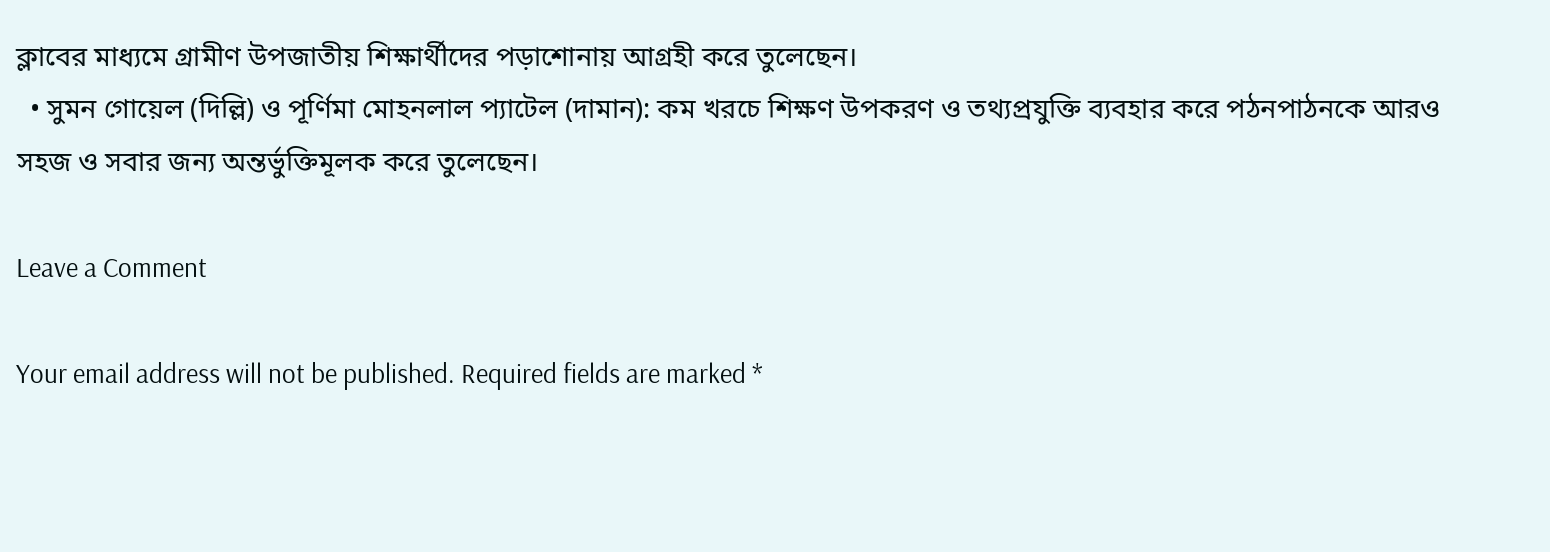ক্লাবের মাধ্যমে গ্রামীণ উপজাতীয় শিক্ষার্থীদের পড়াশোনায় আগ্রহী করে তুলেছেন।
  • সুমন গোয়েল (দিল্লি) ও পূর্ণিমা মোহনলাল প্যাটেল (দামান): কম খরচে শিক্ষণ উপকরণ ও তথ্যপ্রযুক্তি ব্যবহার করে পঠনপাঠনকে আরও সহজ ও সবার জন্য অন্তর্ভুক্তিমূলক করে তুলেছেন।

Leave a Comment

Your email address will not be published. Required fields are marked *